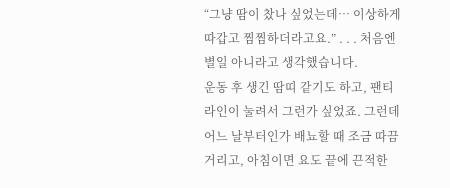“그냥 땀이 찼나 싶었는데… 이상하게 따갑고 찜찜하더라고요.” . . . 처음엔 별일 아니라고 생각했습니다.
운동 후 생긴 땀띠 같기도 하고, 팬티 라인이 눌려서 그런가 싶었죠. 그런데 어느 날부터인가 배뇨할 때 조금 따끔거리고, 아침이면 요도 끝에 끈적한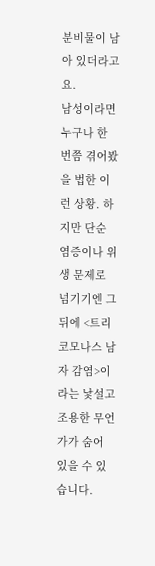분비물이 남아 있더라고요.
남성이라면 누구나 한 번쯤 겪어봤을 법한 이런 상황. 하지만 단순 염증이나 위생 문제로 넘기기엔 그 뒤에 <트리코모나스 남자 감염>이라는 낯설고 조용한 무언가가 숨어 있을 수 있습니다.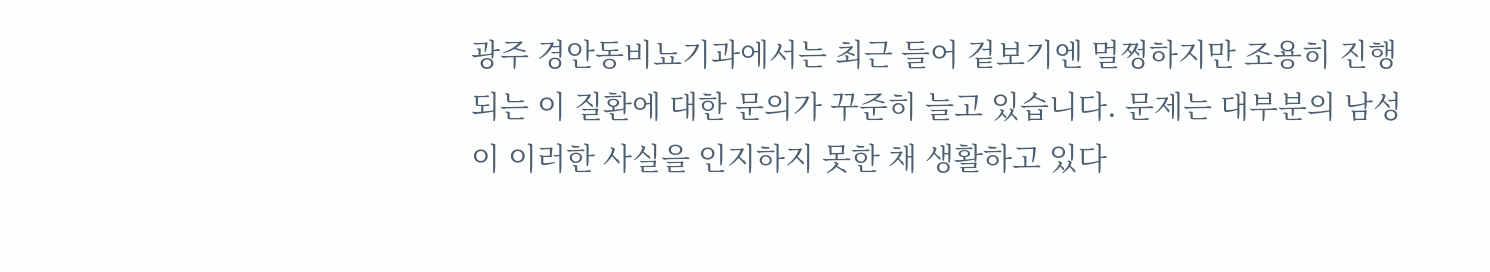광주 경안동비뇨기과에서는 최근 들어 겉보기엔 멀쩡하지만 조용히 진행되는 이 질환에 대한 문의가 꾸준히 늘고 있습니다. 문제는 대부분의 남성이 이러한 사실을 인지하지 못한 채 생활하고 있다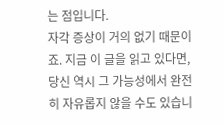는 점입니다.
자각 증상이 거의 없기 때문이죠. 지금 이 글을 읽고 있다면, 당신 역시 그 가능성에서 완전히 자유롭지 않을 수도 있습니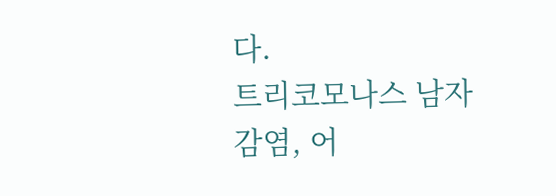다.
트리코모나스 남자 감염, 어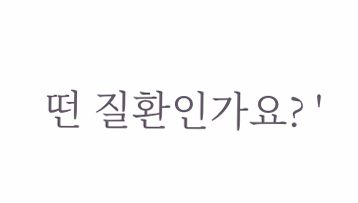떤 질환인가요? '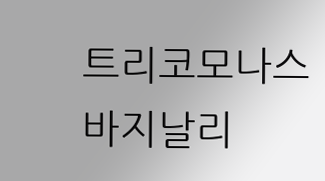트리코모나스 바지날리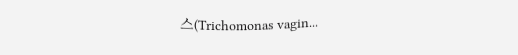스(Trichomonas vagin...